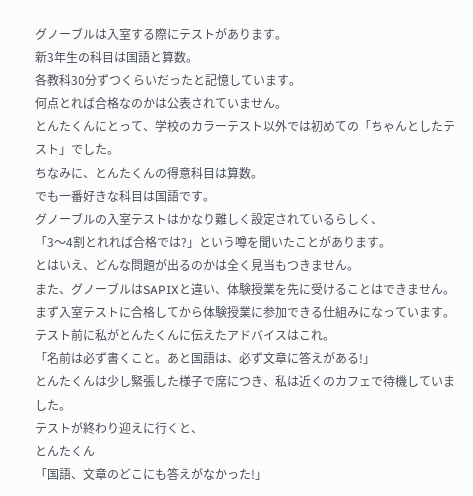グノーブルは入室する際にテストがあります。
新3年生の科目は国語と算数。
各教科30分ずつくらいだったと記憶しています。
何点とれば合格なのかは公表されていません。
とんたくんにとって、学校のカラーテスト以外では初めての「ちゃんとしたテスト」でした。
ちなみに、とんたくんの得意科目は算数。
でも一番好きな科目は国語です。
グノーブルの入室テストはかなり難しく設定されているらしく、
「3〜4割とれれば合格では?」という噂を聞いたことがあります。
とはいえ、どんな問題が出るのかは全く見当もつきません。
また、グノーブルはSAPIXと違い、体験授業を先に受けることはできません。
まず入室テストに合格してから体験授業に参加できる仕組みになっています。
テスト前に私がとんたくんに伝えたアドバイスはこれ。
「名前は必ず書くこと。あと国語は、必ず文章に答えがある!」
とんたくんは少し緊張した様子で席につき、私は近くのカフェで待機していました。
テストが終わり迎えに行くと、
とんたくん
「国語、文章のどこにも答えがなかった!」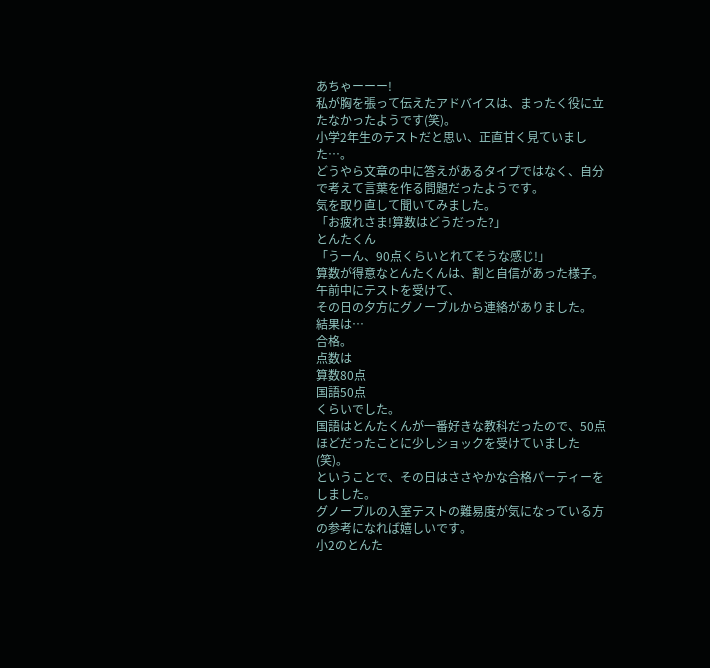あちゃーーー!
私が胸を張って伝えたアドバイスは、まったく役に立たなかったようです(笑)。
小学2年生のテストだと思い、正直甘く見ていました…。
どうやら文章の中に答えがあるタイプではなく、自分で考えて言葉を作る問題だったようです。
気を取り直して聞いてみました。
「お疲れさま!算数はどうだった?」
とんたくん
「うーん、90点くらいとれてそうな感じ!」
算数が得意なとんたくんは、割と自信があった様子。
午前中にテストを受けて、
その日の夕方にグノーブルから連絡がありました。
結果は…
合格。
点数は
算数80点
国語50点
くらいでした。
国語はとんたくんが一番好きな教科だったので、50点ほどだったことに少しショックを受けていました(笑)。
ということで、その日はささやかな合格パーティーをしました。
グノーブルの入室テストの難易度が気になっている方の参考になれば嬉しいです。
小2のとんた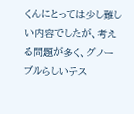くんにとっては少し難しい内容でしたが、考える問題が多く、グノーブルらしいテス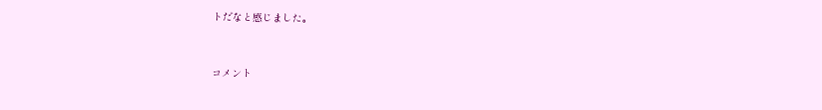トだなと感じました。



コメント